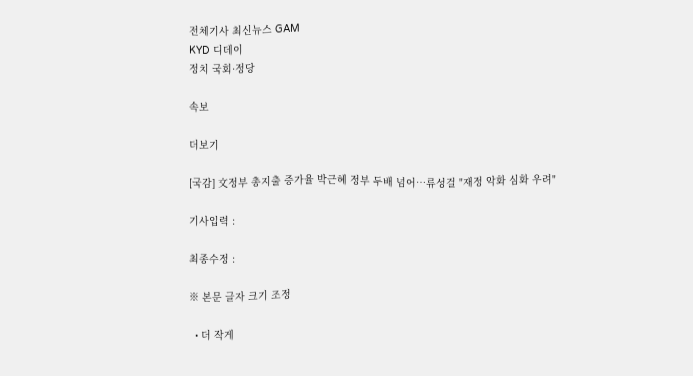전체기사 최신뉴스 GAM
KYD 디데이
정치 국회·정당

속보

더보기

[국감] 文정부 총지출 증가율 박근혜 정부 두배 넘어…류성걸 "재정 악화 심화 우려"

기사입력 :

최종수정 :

※ 본문 글자 크기 조정

  • 더 작게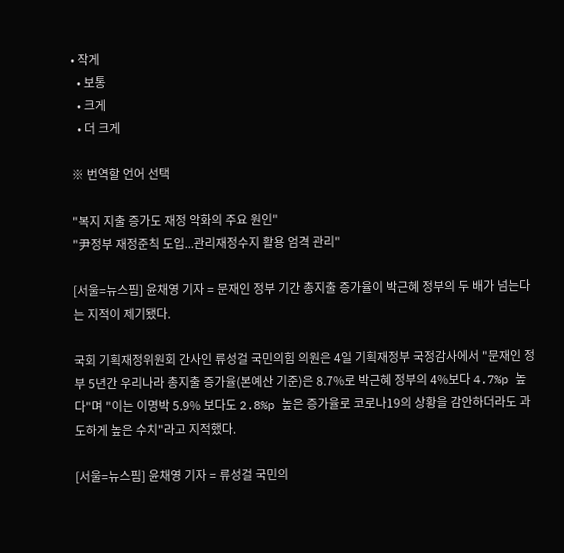• 작게
  • 보통
  • 크게
  • 더 크게

※ 번역할 언어 선택

"복지 지출 증가도 재정 악화의 주요 원인"
"尹정부 재정준칙 도입...관리재정수지 활용 엄격 관리"

[서울=뉴스핌] 윤채영 기자 = 문재인 정부 기간 총지출 증가율이 박근혜 정부의 두 배가 넘는다는 지적이 제기됐다.

국회 기획재정위원회 간사인 류성걸 국민의힘 의원은 4일 기획재정부 국정감사에서 "문재인 정부 5년간 우리나라 총지출 증가율(본예산 기준)은 8.7%로 박근혜 정부의 4%보다 4.7%p 높다"며 "이는 이명박 5.9% 보다도 2.8%p 높은 증가율로 코로나19의 상황을 감안하더라도 과도하게 높은 수치"라고 지적했다.

[서울=뉴스핌] 윤채영 기자 = 류성걸 국민의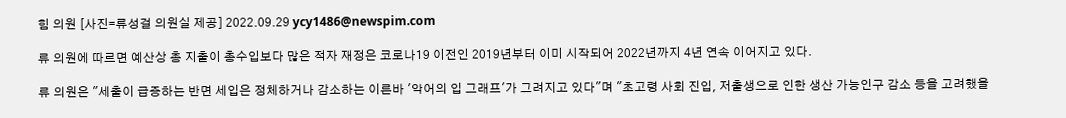힘 의원 [사진=류성걸 의원실 제공] 2022.09.29 ycy1486@newspim.com

류 의원에 따르면 예산상 총 지출이 총수입보다 많은 적자 재정은 코로나19 이전인 2019년부터 이미 시작되어 2022년까지 4년 연속 이어지고 있다.

류 의원은 "세출이 급증하는 반면 세입은 정체하거나 감소하는 이른바 '악어의 입 그래프'가 그려지고 있다"며 "초고령 사회 진입, 저출생으로 인한 생산 가능인구 감소 등을 고려했을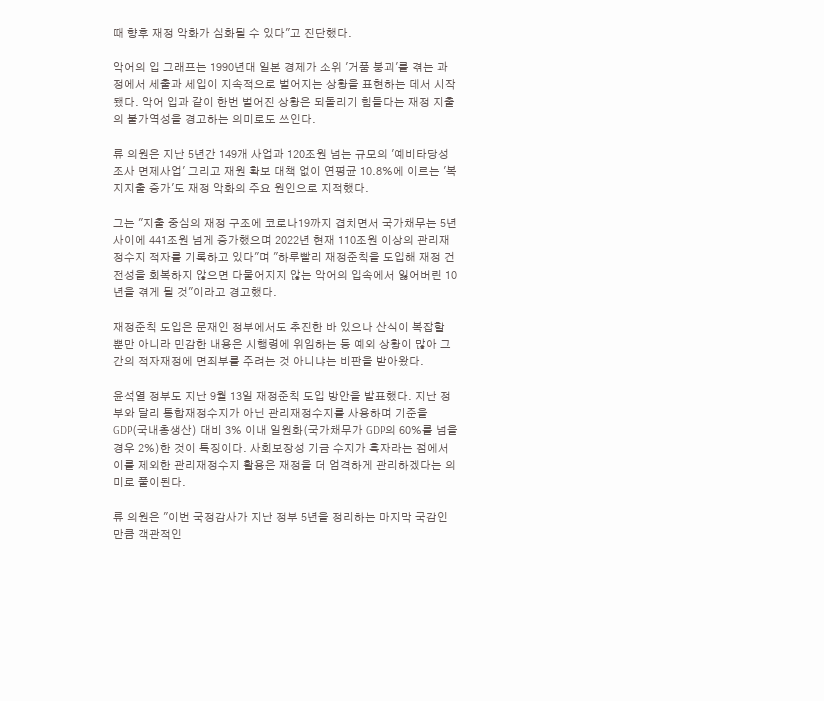때 향후 재정 악화가 심화될 수 있다"고 진단했다.

악어의 입 그래프는 1990년대 일본 경제가 소위 '거품 붕괴'를 겪는 과정에서 세출과 세입이 지속적으로 벌어지는 상황을 표현하는 데서 시작됐다. 악어 입과 같이 한번 벌어진 상황은 되돌리기 힘들다는 재정 지출의 불가역성을 경고하는 의미로도 쓰인다.

류 의원은 지난 5년간 149개 사업과 120조원 넘는 규모의 '예비타당성조사 면제사업' 그리고 재원 확보 대책 없이 연평균 10.8%에 이르는 '복지지출 증가'도 재정 악화의 주요 원인으로 지적했다.

그는 "지출 중심의 재정 구조에 코로나19까지 겹치면서 국가채무는 5년 사이에 441조원 넘게 증가했으며 2022년 현재 110조원 이상의 관리재정수지 적자를 기록하고 있다"며 "하루빨리 재정준칙을 도입해 재정 건전성을 회복하지 않으면 다물어지지 않는 악어의 입속에서 잃어버린 10년을 겪게 될 것"이라고 경고했다.

재정준칙 도입은 문재인 정부에서도 추진한 바 있으나 산식이 복잡할 뿐만 아니라 민감한 내용은 시행령에 위임하는 등 예외 상황이 많아 그간의 적자재정에 면죄부를 주려는 것 아니냐는 비판을 받아왔다.

윤석열 정부도 지난 9월 13일 재정준칙 도입 방안을 발표했다. 지난 정부와 달리 통합재정수지가 아닌 관리재정수지를 사용하며 기준을 GDP(국내총생산) 대비 3% 이내 일원화(국가채무가 GDP의 60%를 넘을 경우 2%)한 것이 특징이다. 사회보장성 기금 수지가 흑자라는 점에서 이를 제외한 관리재정수지 활용은 재정을 더 엄격하게 관리하겠다는 의미로 풀이된다.

류 의원은 "이번 국정감사가 지난 정부 5년을 정리하는 마지막 국감인 만큼 객관적인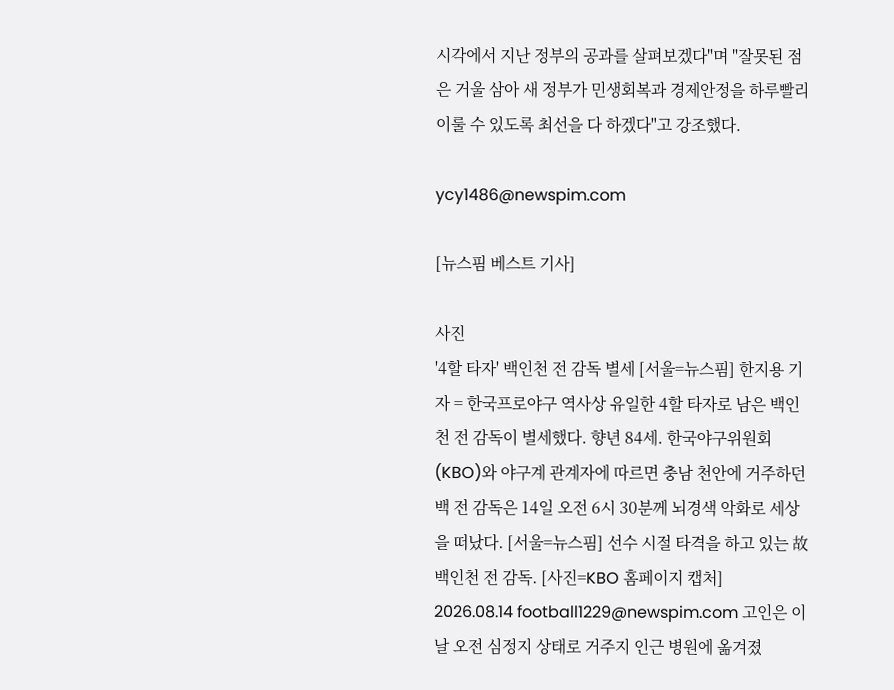시각에서 지난 정부의 공과를 살펴보겠다"며 "잘못된 점은 거울 삼아 새 정부가 민생회복과 경제안정을 하루빨리 이룰 수 있도록 최선을 다 하겠다"고 강조했다.

ycy1486@newspim.com

[뉴스핌 베스트 기사]

사진
'4할 타자' 백인천 전 감독 별세 [서울=뉴스핌] 한지용 기자 = 한국프로야구 역사상 유일한 4할 타자로 남은 백인천 전 감독이 별세했다. 향년 84세. 한국야구위원회(KBO)와 야구계 관계자에 따르면 충남 천안에 거주하던 백 전 감독은 14일 오전 6시 30분께 뇌경색 악화로 세상을 떠났다. [서울=뉴스핌] 선수 시절 타격을 하고 있는 故백인천 전 감독. [사진=KBO 홈페이지 캡처] 2026.08.14 football1229@newspim.com 고인은 이날 오전 심정지 상태로 거주지 인근 병원에 옮겨졌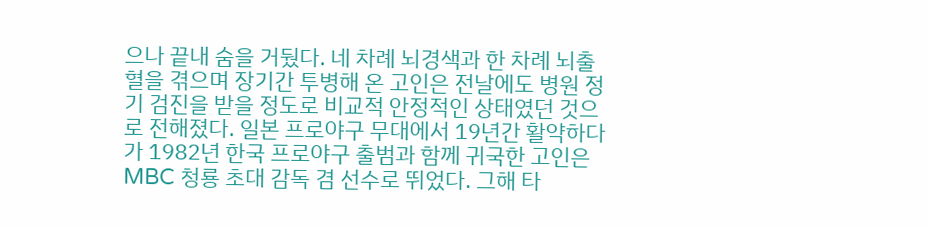으나 끝내 숨을 거뒀다. 네 차례 뇌경색과 한 차례 뇌출혈을 겪으며 장기간 투병해 온 고인은 전날에도 병원 정기 검진을 받을 정도로 비교적 안정적인 상태였던 것으로 전해졌다. 일본 프로야구 무대에서 19년간 활약하다가 1982년 한국 프로야구 출범과 함께 귀국한 고인은 MBC 청룡 초대 감독 겸 선수로 뛰었다. 그해 타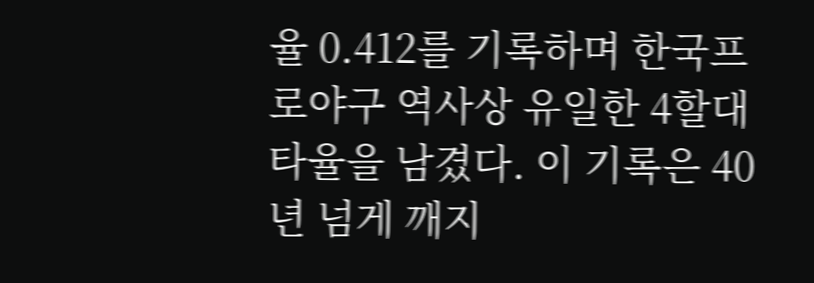율 0.412를 기록하며 한국프로야구 역사상 유일한 4할대 타율을 남겼다. 이 기록은 40년 넘게 깨지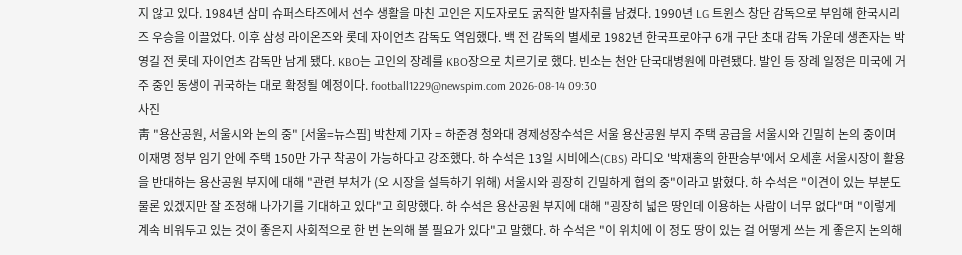지 않고 있다. 1984년 삼미 슈퍼스타즈에서 선수 생활을 마친 고인은 지도자로도 굵직한 발자취를 남겼다. 1990년 LG 트윈스 창단 감독으로 부임해 한국시리즈 우승을 이끌었다. 이후 삼성 라이온즈와 롯데 자이언츠 감독도 역임했다. 백 전 감독의 별세로 1982년 한국프로야구 6개 구단 초대 감독 가운데 생존자는 박영길 전 롯데 자이언츠 감독만 남게 됐다. KBO는 고인의 장례를 KBO장으로 치르기로 했다. 빈소는 천안 단국대병원에 마련됐다. 발인 등 장례 일정은 미국에 거주 중인 동생이 귀국하는 대로 확정될 예정이다. football1229@newspim.com 2026-08-14 09:30
사진
靑 "용산공원, 서울시와 논의 중" [서울=뉴스핌] 박찬제 기자 = 하준경 청와대 경제성장수석은 서울 용산공원 부지 주택 공급을 서울시와 긴밀히 논의 중이며 이재명 정부 임기 안에 주택 150만 가구 착공이 가능하다고 강조했다. 하 수석은 13일 시비에스(CBS) 라디오 '박재홍의 한판승부'에서 오세훈 서울시장이 활용을 반대하는 용산공원 부지에 대해 "관련 부처가 (오 시장을 설득하기 위해) 서울시와 굉장히 긴밀하게 협의 중"이라고 밝혔다. 하 수석은 "이견이 있는 부분도 물론 있겠지만 잘 조정해 나가기를 기대하고 있다"고 희망했다. 하 수석은 용산공원 부지에 대해 "굉장히 넓은 땅인데 이용하는 사람이 너무 없다"며 "이렇게 계속 비워두고 있는 것이 좋은지 사회적으로 한 번 논의해 볼 필요가 있다"고 말했다. 하 수석은 "이 위치에 이 정도 땅이 있는 걸 어떻게 쓰는 게 좋은지 논의해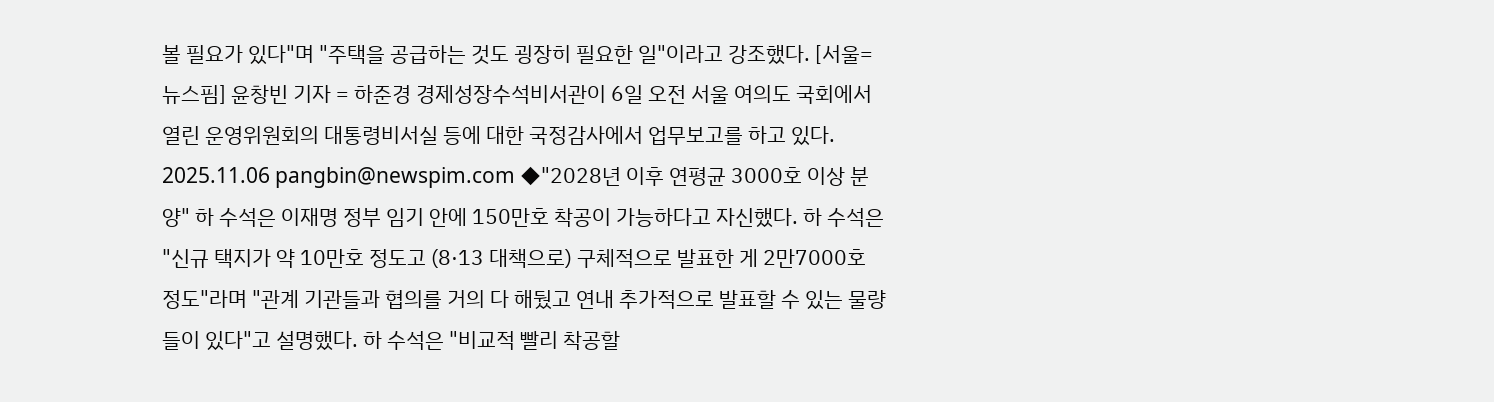볼 필요가 있다"며 "주택을 공급하는 것도 굉장히 필요한 일"이라고 강조했다. [서울=뉴스핌] 윤창빈 기자 = 하준경 경제성장수석비서관이 6일 오전 서울 여의도 국회에서 열린 운영위원회의 대통령비서실 등에 대한 국정감사에서 업무보고를 하고 있다. 2025.11.06 pangbin@newspim.com ◆"2028년 이후 연평균 3000호 이상 분양" 하 수석은 이재명 정부 임기 안에 150만호 착공이 가능하다고 자신했다. 하 수석은 "신규 택지가 약 10만호 정도고 (8·13 대책으로) 구체적으로 발표한 게 2만7000호 정도"라며 "관계 기관들과 협의를 거의 다 해뒀고 연내 추가적으로 발표할 수 있는 물량들이 있다"고 설명했다. 하 수석은 "비교적 빨리 착공할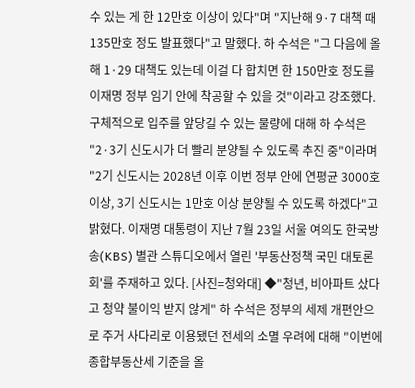수 있는 게 한 12만호 이상이 있다"며 "지난해 9·7 대책 때 135만호 정도 발표했다"고 말했다. 하 수석은 "그 다음에 올해 1·29 대책도 있는데 이걸 다 합치면 한 150만호 정도를 이재명 정부 임기 안에 착공할 수 있을 것"이라고 강조했다. 구체적으로 입주를 앞당길 수 있는 물량에 대해 하 수석은 "2·3기 신도시가 더 빨리 분양될 수 있도록 추진 중"이라며 "2기 신도시는 2028년 이후 이번 정부 안에 연평균 3000호 이상, 3기 신도시는 1만호 이상 분양될 수 있도록 하겠다"고 밝혔다. 이재명 대통령이 지난 7월 23일 서울 여의도 한국방송(KBS) 별관 스튜디오에서 열린 '부동산정책 국민 대토론회'를 주재하고 있다. [사진=청와대] ◆"청년, 비아파트 샀다고 청약 불이익 받지 않게" 하 수석은 정부의 세제 개편안으로 주거 사다리로 이용됐던 전세의 소멸 우려에 대해 "이번에 종합부동산세 기준을 올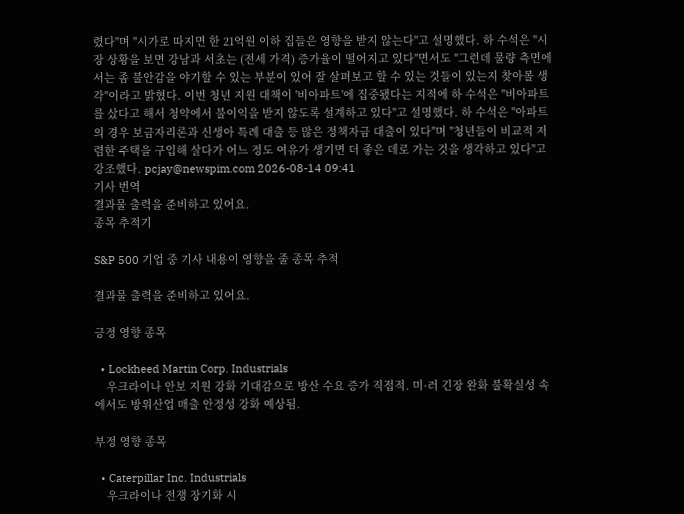렸다"며 "시가로 따지면 한 21억원 이하 집들은 영향을 받지 않는다"고 설명했다. 하 수석은 "시장 상황을 보면 강남과 서초는 (전세 가격) 증가율이 떨어지고 있다"면서도 "그런데 물량 측면에서는 좀 불안감을 야기할 수 있는 부분이 있어 잘 살펴보고 할 수 있는 것들이 있는지 찾아볼 생각"이라고 밝혔다. 이번 청년 지원 대책이 '비아파트'에 집중됐다는 지적에 하 수석은 "비아파트를 샀다고 해서 청약에서 불이익을 받지 않도록 설계하고 있다"고 설명했다. 하 수석은 "아파트의 경우 보금자리론과 신생아 특례 대출 등 많은 정책자금 대출이 있다"며 "청년들이 비교적 저렴한 주택을 구입해 살다가 어느 정도 여유가 생기면 더 좋은 데로 가는 것을 생각하고 있다"고 강조했다. pcjay@newspim.com 2026-08-14 09:41
기사 번역
결과물 출력을 준비하고 있어요.
종목 추적기

S&P 500 기업 중 기사 내용이 영향을 줄 종목 추적

결과물 출력을 준비하고 있어요.

긍정 영향 종목

  • Lockheed Martin Corp. Industrials
    우크라이나 안보 지원 강화 기대감으로 방산 수요 증가 직접적. 미·러 긴장 완화 불확실성 속에서도 방위산업 매출 안정성 강화 예상됨.

부정 영향 종목

  • Caterpillar Inc. Industrials
    우크라이나 전쟁 장기화 시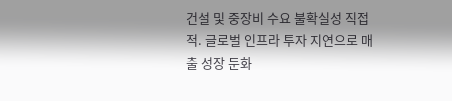건설 및 중장비 수요 불확실성 직접적. 글로벌 인프라 투자 지연으로 매출 성장 둔화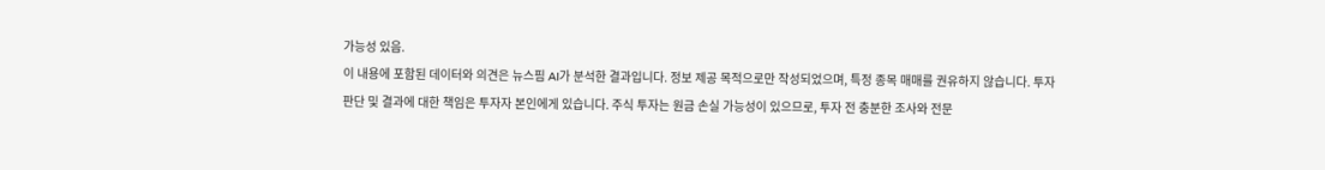가능성 있음.
이 내용에 포함된 데이터와 의견은 뉴스핌 AI가 분석한 결과입니다. 정보 제공 목적으로만 작성되었으며, 특정 종목 매매를 권유하지 않습니다. 투자 판단 및 결과에 대한 책임은 투자자 본인에게 있습니다. 주식 투자는 원금 손실 가능성이 있으므로, 투자 전 충분한 조사와 전문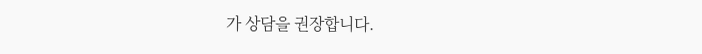가 상담을 권장합니다.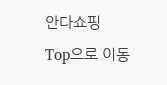안다쇼핑
Top으로 이동